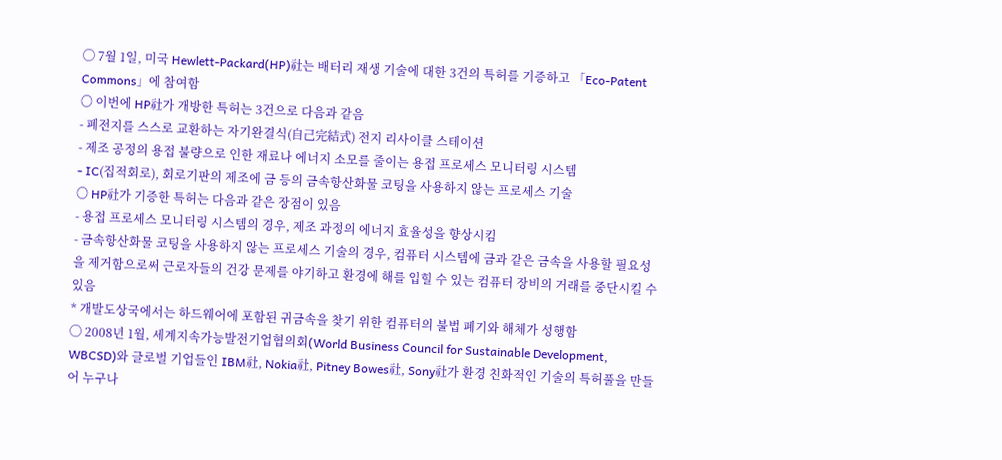◯ 7월 1일, 미국 Hewlett-Packard(HP)社는 배터리 재생 기술에 대한 3건의 특허를 기증하고 「Eco-Patent Commons」에 참여함
〇 이번에 HP社가 개방한 특허는 3건으로 다음과 같음
- 폐전지를 스스로 교환하는 자기완결식(自己完結式) 전지 리사이클 스테이션
- 제조 공정의 용접 불량으로 인한 재료나 에너지 소모를 줄이는 용접 프로세스 모니터링 시스템
- IC(집적회로), 회로기판의 제조에 금 등의 금속항산화물 코팅을 사용하지 않는 프로세스 기술
〇 HP社가 기증한 특허는 다음과 같은 장점이 있음
- 용접 프로세스 모니터링 시스템의 경우, 제조 과정의 에너지 효율성을 향상시킴
- 금속항산화물 코팅을 사용하지 않는 프로세스 기술의 경우, 컴퓨터 시스템에 금과 같은 금속을 사용할 필요성을 제거함으로써 근로자들의 건강 문제를 야기하고 환경에 해를 입힐 수 있는 컴퓨터 장비의 거래를 중단시킬 수 있음
* 개발도상국에서는 하드웨어에 포함된 귀금속을 찾기 위한 컴퓨터의 불법 폐기와 해체가 성행함
◯ 2008년 1월, 세계지속가능발전기업협의회(World Business Council for Sustainable Development, WBCSD)와 글로벌 기업들인 IBM社, Nokia社, Pitney Bowes社, Sony社가 환경 친화적인 기술의 특허풀을 만들어 누구나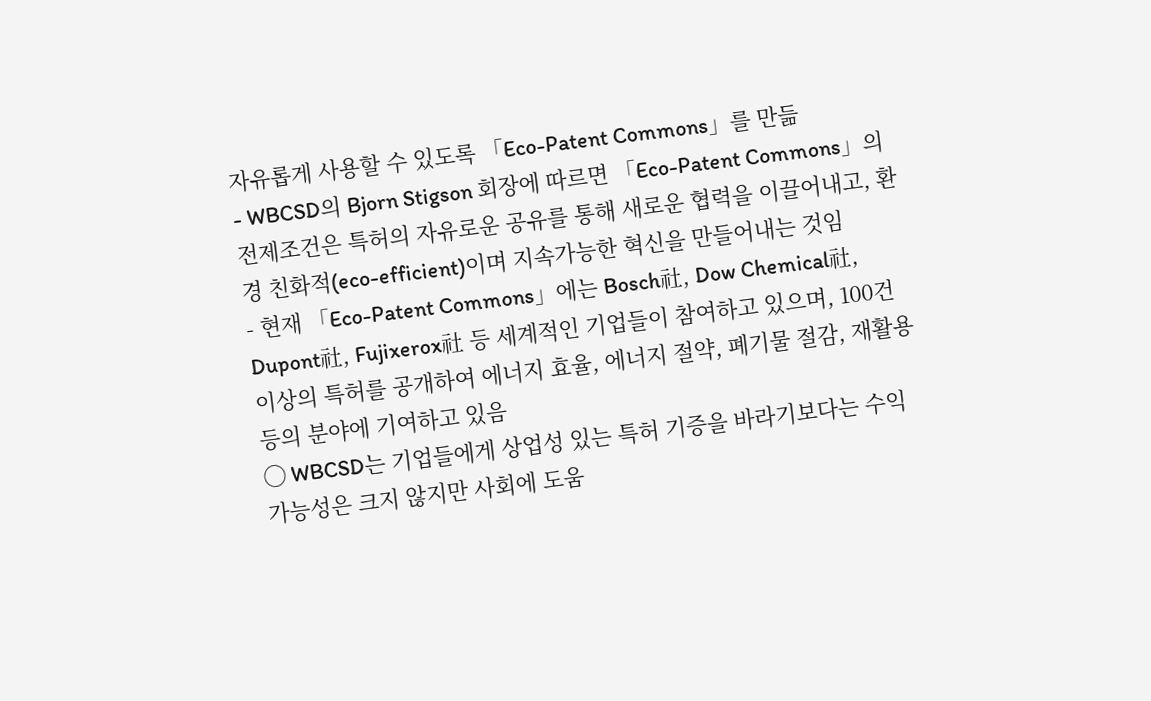자유롭게 사용할 수 있도록 「Eco-Patent Commons」를 만듦
- WBCSD의 Bjorn Stigson 회장에 따르면 「Eco-Patent Commons」의 전제조건은 특허의 자유로운 공유를 통해 새로운 협력을 이끌어내고, 환경 친화적(eco-efficient)이며 지속가능한 혁신을 만들어내는 것임
- 현재 「Eco-Patent Commons」에는 Bosch社, Dow Chemical社, Dupont社, Fujixerox社 등 세계적인 기업들이 참여하고 있으며, 100건 이상의 특허를 공개하여 에너지 효율, 에너지 절약, 폐기물 절감, 재활용 등의 분야에 기여하고 있음
◯ WBCSD는 기업들에게 상업성 있는 특허 기증을 바라기보다는 수익 가능성은 크지 않지만 사회에 도움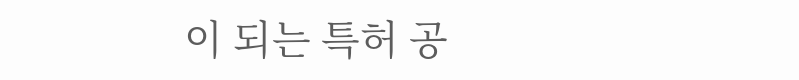이 되는 특허 공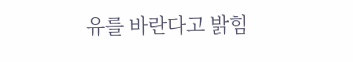유를 바란다고 밝힘